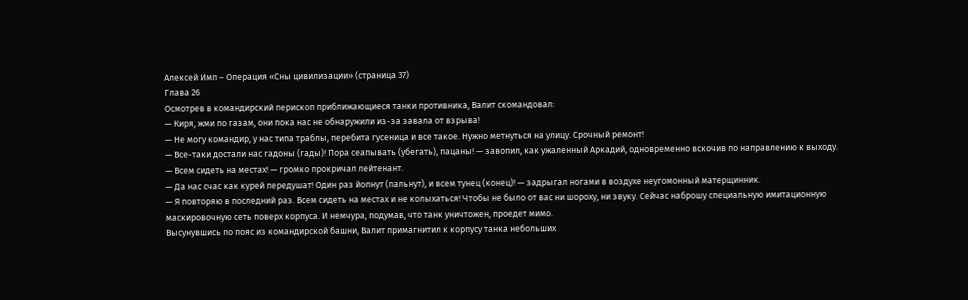Алексей Имп – Операция «Сны цивилизации» (страница 37)
Глава 26
Осмотрев в командирский перископ приближающиеся танки противника, Валит скомандовал:
— Киря, жми по газам, они пока нас не обнаружили из-за завала от взрыва!
— Не могу командир, у нас типа траблы, перебита гусеница и все такое. Нужно метнуться на улицу. Срочный ремонт!
— Все-таки достали нас гадоны (гады)! Пора сеапывать (убегать), пацаны! — завопил, как ужаленный Аркадий, одновременно вскочив по направлению к выходу.
— Всем сидеть на местах! — громко прокричал лейтенант.
— Да нас счас как курей передушат! Один раз йопнут (пальнут), и всем тунец (конец)! — задрыгал ногами в воздухе неугомонный матерщинник.
— Я повторяю в последний раз. Всем сидеть на местах и не колыхаться! Чтобы не было от вас ни шороху, ни звуку. Сейчас наброшу специальную имитационную маскировочную сеть поверх корпуса. И немчура, подумав, что танк уничтожен, проедет мимо.
Высунувшись по пояс из командирской башни, Валит примагнитил к корпусу танка небольших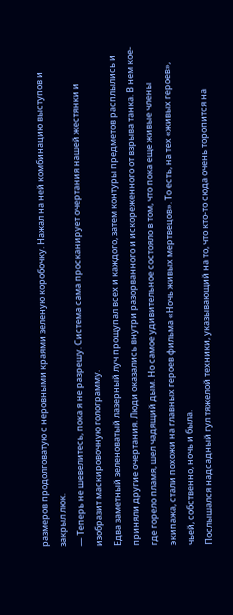размеров продолговатую с неровными краями зеленую коробочку. Нажал на ней комбинацию выступов и закрыл люк.
— Теперь не шевелитесь, пока я не разрешу. Система сама просканирует очертания нашей жестянки и изобразит маскировочную голограмму.
Едва заметный зеленоватый лазерный луч прощупал всех и каждого, затем контуры предметов расплылись и приняли другие очертания. Люди оказались внутри разорванного и искореженного от взрыва танка. В нем кое-где горело пламя, шел чадящий дым. Но самое удивительное состояло в том, что пока еще живые члены экипажа, стали похожи на главных героев фильма «Ночь живых мертвецов». То есть, на тех «живых героев», чьей, собственно, ночь и была.
Послышался надсадный гул тяжелой техники, указывающий на то, что кто-то сюда очень торопится на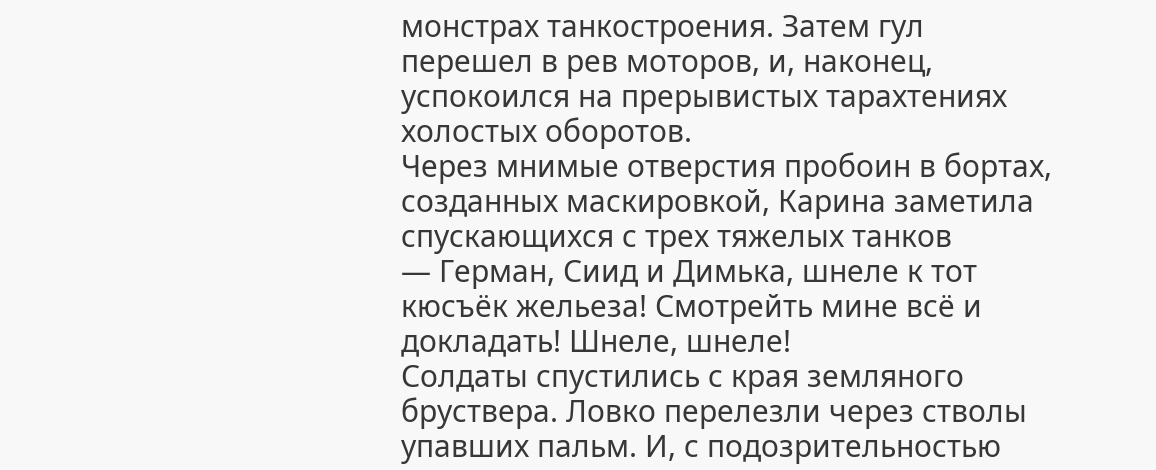монстрах танкостроения. Затем гул перешел в рев моторов, и, наконец, успокоился на прерывистых тарахтениях холостых оборотов.
Через мнимые отверстия пробоин в бортах, созданных маскировкой, Карина заметила спускающихся с трех тяжелых танков
— Герман, Сиид и Димька, шнеле к тот кюсъёк жельеза! Смотрейть мине всё и докладать! Шнеле, шнеле!
Солдаты спустились с края земляного бруствера. Ловко перелезли через стволы упавших пальм. И, с подозрительностью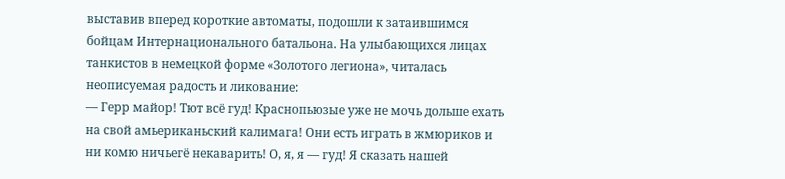выставив вперед короткие автоматы, подошли к затаившимся бойцам Интернационального батальона. На улыбающихся лицах танкистов в немецкой форме «Золотого легиона», читалась неописуемая радость и ликование:
— Герр майор! Тют всё гуд! Краснопьюзые уже не мочь дольше ехать на свой амьериканьский калимага! Они есть играть в жмюриков и ни комю ничьегё некаварить! О, я, я — гуд! Я сказать нашей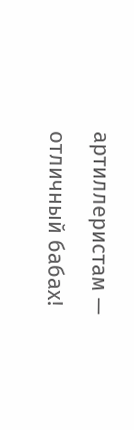артиллеристам — отличный бабах!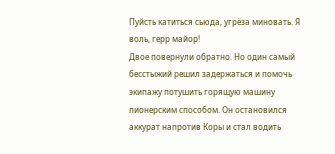Пуйсть катиться сьюда, угрёза миновать. Я воль, герр майор!
Двое повернули обратно. Но один самый бесстыжий решил задержаться и помочь экипажу потушить горящую машину пионерским способом. Он остановился аккурат напротив Коры и стал водить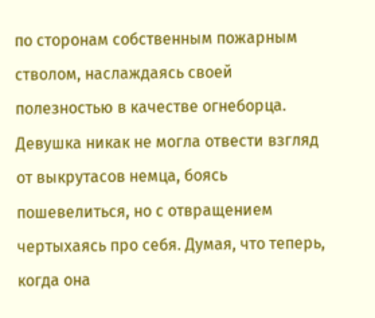по сторонам собственным пожарным стволом, наслаждаясь своей полезностью в качестве огнеборца. Девушка никак не могла отвести взгляд от выкрутасов немца, боясь пошевелиться, но с отвращением чертыхаясь про себя. Думая, что теперь, когда она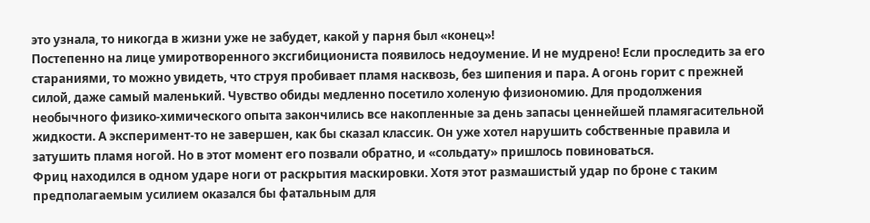это узнала, то никогда в жизни уже не забудет, какой у парня был «конец»!
Постепенно на лице умиротворенного эксгибициониста появилось недоумение. И не мудрено! Если проследить за его стараниями, то можно увидеть, что струя пробивает пламя насквозь, без шипения и пара. А огонь горит с прежней силой, даже самый маленький. Чувство обиды медленно посетило холеную физиономию. Для продолжения необычного физико-химического опыта закончились все накопленные за день запасы ценнейшей пламягасительной жидкости. А эксперимент-то не завершен, как бы сказал классик. Он уже хотел нарушить собственные правила и затушить пламя ногой. Но в этот момент его позвали обратно, и «сольдату» пришлось повиноваться.
Фриц находился в одном ударе ноги от раскрытия маскировки. Хотя этот размашистый удар по броне с таким предполагаемым усилием оказался бы фатальным для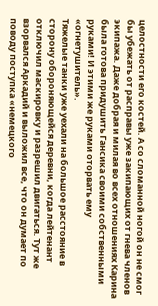целостности его костей. А со сломанной ногой он не смог бы убежать от расправы уже закипающих от гнева членов экипажа. Даже добрая и милая во всех отношениях Карина была готова придушить Гансика своими собственными руками! И этими же руками оторвать ему «огнетушитель».
Тяжелые танки уже уехали на большое расстояние в сторону обороняющейся деревни, когда лейтенант отключил маскировку и разрешил двигаться. Тут же взорвался Аркадий и выложил все, что он думает по поводу поступка «немецкого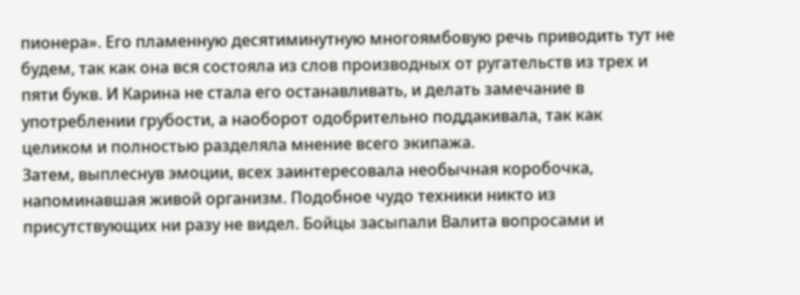пионера». Его пламенную десятиминутную многоямбовую речь приводить тут не будем, так как она вся состояла из слов производных от ругательств из трех и пяти букв. И Карина не стала его останавливать, и делать замечание в употреблении грубости, а наоборот одобрительно поддакивала, так как целиком и полностью разделяла мнение всего экипажа.
Затем, выплеснув эмоции, всех заинтересовала необычная коробочка, напоминавшая живой организм. Подобное чудо техники никто из присутствующих ни разу не видел. Бойцы засыпали Валита вопросами и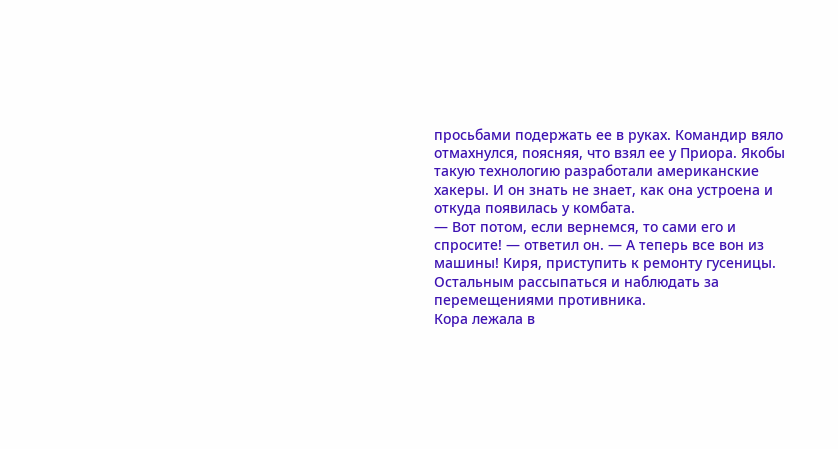просьбами подержать ее в руках. Командир вяло отмахнулся, поясняя, что взял ее у Приора. Якобы такую технологию разработали американские хакеры. И он знать не знает, как она устроена и откуда появилась у комбата.
— Вот потом, если вернемся, то сами его и спросите! — ответил он. — А теперь все вон из машины! Киря, приступить к ремонту гусеницы. Остальным рассыпаться и наблюдать за перемещениями противника.
Кора лежала в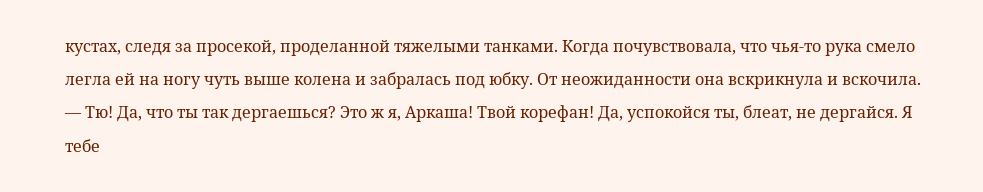кустах, следя за просекой, проделанной тяжелыми танками. Когда почувствовала, что чья-то рука смело легла ей на ногу чуть выше колена и забралась под юбку. От неожиданности она вскрикнула и вскочила.
— Тю! Да, что ты так дергаешься? Это ж я, Аркаша! Твой корефан! Да, успокойся ты, блеат, не дергайся. Я тебе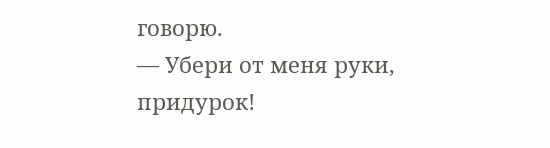говорю.
— Убери от меня руки, придурок!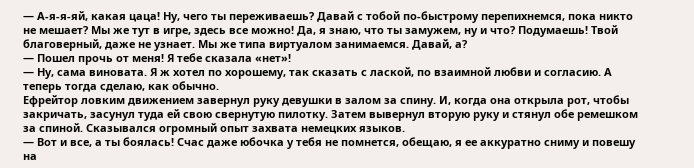— А-я-я-яй, какая цаца! Ну, чего ты переживаешь? Давай с тобой по-быстрому перепихнемся, пока никто не мешает? Мы же тут в игре, здесь все можно! Да, я знаю, что ты замужем, ну и что? Подумаешь! Твой благоверный, даже не узнает. Мы же типа виртуалом занимаемся. Давай, а?
— Пошел прочь от меня! Я тебе сказала «нет»!
— Ну, сама виновата. Я ж хотел по хорошему, так сказать с лаской, по взаимной любви и согласию. А теперь тогда сделаю, как обычно.
Ефрейтор ловким движением завернул руку девушки в залом за спину. И, когда она открыла рот, чтобы закричать, засунул туда ей свою свернутую пилотку. Затем вывернул вторую руку и стянул обе ремешком за спиной. Сказывался огромный опыт захвата немецких языков.
— Вот и все, а ты боялась! Счас даже юбочка у тебя не помнется, обещаю, я ее аккуратно сниму и повешу на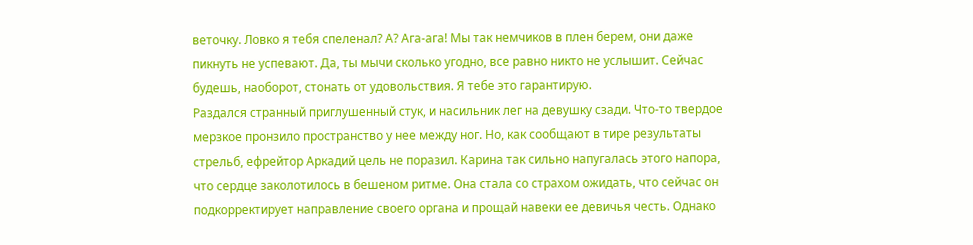веточку. Ловко я тебя спеленал? А? Ага-ага! Мы так немчиков в плен берем, они даже пикнуть не успевают. Да, ты мычи сколько угодно, все равно никто не услышит. Сейчас будешь, наоборот, стонать от удовольствия. Я тебе это гарантирую.
Раздался странный приглушенный стук, и насильник лег на девушку сзади. Что-то твердое мерзкое пронзило пространство у нее между ног. Но, как сообщают в тире результаты стрельб, ефрейтор Аркадий цель не поразил. Карина так сильно напугалась этого напора, что сердце заколотилось в бешеном ритме. Она стала со страхом ожидать, что сейчас он подкорректирует направление своего органа и прощай навеки ее девичья честь. Однако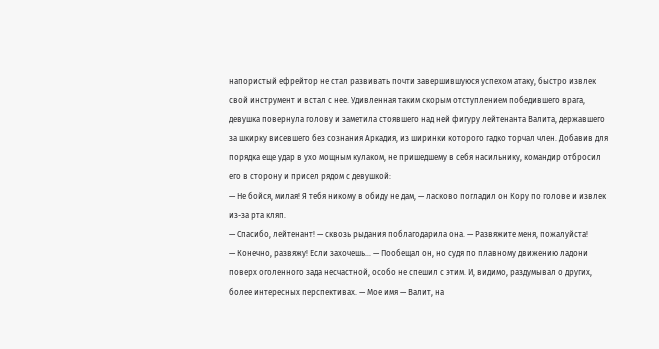напористый ефрейтор не стал развивать почти завершившуюся успехом атаку, быстро извлек свой инструмент и встал с нее. Удивленная таким скорым отступлением победившего врага, девушка повернула голову и заметила стоявшего над ней фигуру лейтенанта Валита, державшего за шкирку висевшего без сознания Аркадия, из ширинки которого гадко торчал член. Добавив для порядка еще удар в ухо мощным кулаком, не пришедшему в себя насильнику, командир отбросил его в сторону и присел рядом с девушкой:
— Не бойся, милая! Я тебя никому в обиду не дам, — ласково погладил он Кору по голове и извлек из-за рта кляп.
— Спасибо, лейтенант! — сквозь рыдания поблагодарила она. — Развяжите меня, пожалуйста!
— Конечно, развяжу! Если захочешь… — Пообещал он, но судя по плавному движению ладони поверх оголенного зада несчастной, особо не спешил с этим. И, видимо, раздумывал о других, более интересных перспективах. — Мое имя — Валит, на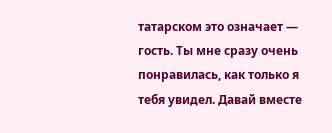татарском это означает — гость. Ты мне сразу очень понравилась, как только я тебя увидел. Давай вместе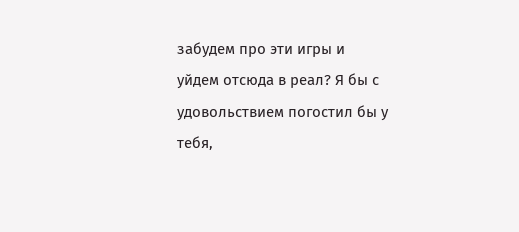забудем про эти игры и уйдем отсюда в реал? Я бы с удовольствием погостил бы у тебя,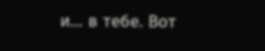и… в тебе. Вот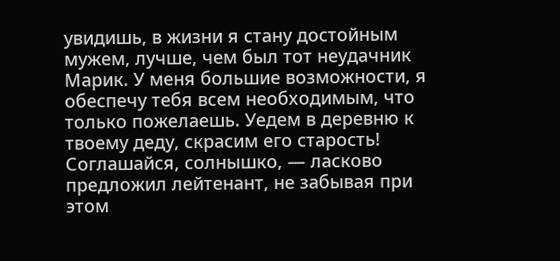увидишь, в жизни я стану достойным мужем, лучше, чем был тот неудачник Марик. У меня большие возможности, я обеспечу тебя всем необходимым, что только пожелаешь. Уедем в деревню к твоему деду, скрасим его старость! Соглашайся, солнышко, — ласково предложил лейтенант, не забывая при этом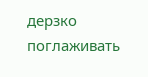дерзко поглаживать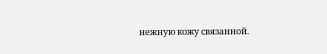нежную кожу связанной.